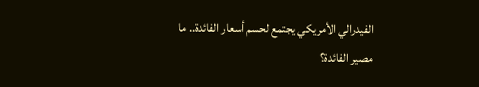الفيدرالي الأمريكي يجتمع لحسم أسعار الفائدة.. ما مصير الفائدة؟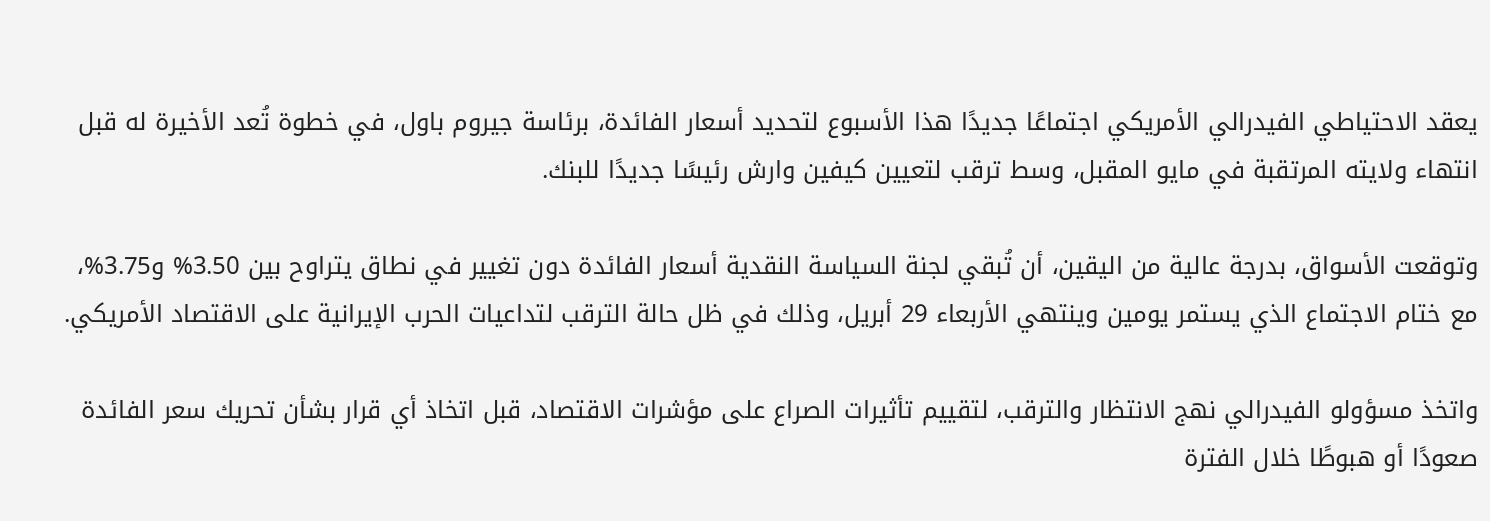يعقد الاحتياطي الفيدرالي الأمريكي اجتماعًا جديدًا هذا الأسبوع لتحديد أسعار الفائدة، برئاسة جيروم باول، في خطوة تُعد الأخيرة له قبل انتهاء ولايته المرتقبة في مايو المقبل، وسط ترقب لتعيين كيفين وارش رئيسًا جديدًا للبنك.

وتوقعت الأسواق، بدرجة عالية من اليقين، أن تُبقي لجنة السياسة النقدية أسعار الفائدة دون تغيير في نطاق يتراوح بين 3.50% و3.75%، مع ختام الاجتماع الذي يستمر يومين وينتهي الأربعاء 29 أبريل، وذلك في ظل حالة الترقب لتداعيات الحرب الإيرانية على الاقتصاد الأمريكي.

واتخذ مسؤولو الفيدرالي نهج الانتظار والترقب، لتقييم تأثيرات الصراع على مؤشرات الاقتصاد، قبل اتخاذ أي قرار بشأن تحريك سعر الفائدة صعودًا أو هبوطًا خلال الفترة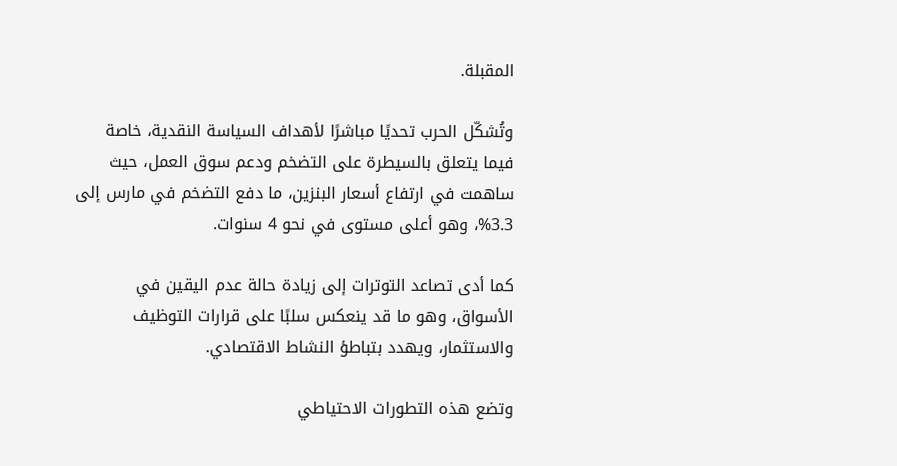المقبلة.

وتُشكّل الحرب تحديًا مباشرًا لأهداف السياسة النقدية، خاصة فيما يتعلق بالسيطرة على التضخم ودعم سوق العمل، حيث ساهمت في ارتفاع أسعار البنزين، ما دفع التضخم في مارس إلى 3.3%، وهو أعلى مستوى في نحو 4 سنوات.

كما أدى تصاعد التوترات إلى زيادة حالة عدم اليقين في الأسواق، وهو ما قد ينعكس سلبًا على قرارات التوظيف والاستثمار، ويهدد بتباطؤ النشاط الاقتصادي.

وتضع هذه التطورات الاحتياطي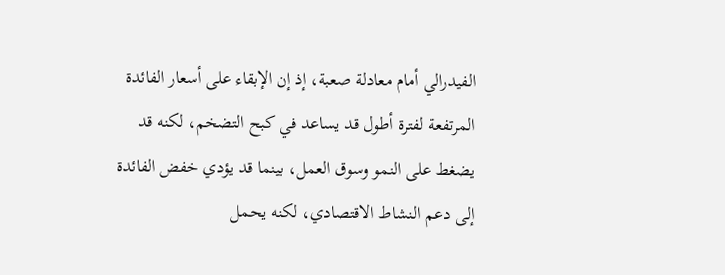الفيدرالي أمام معادلة صعبة، إذ إن الإبقاء على أسعار الفائدة المرتفعة لفترة أطول قد يساعد في كبح التضخم، لكنه قد يضغط على النمو وسوق العمل، بينما قد يؤدي خفض الفائدة إلى دعم النشاط الاقتصادي، لكنه يحمل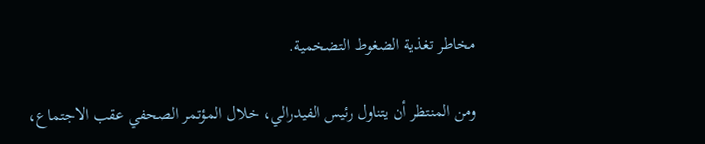مخاطر تغذية الضغوط التضخمية.

ومن المنتظر أن يتناول رئيس الفيدرالي، خلال المؤتمر الصحفي عقب الاجتماع،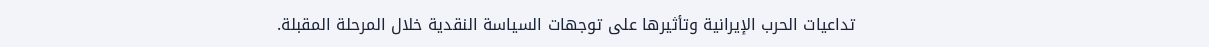تداعيات الحرب الإيرانية وتأثيرها على توجهات السياسة النقدية خلال المرحلة المقبلة.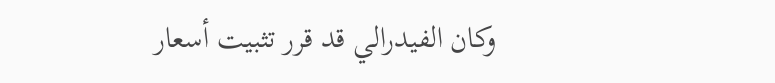وكان الفيدرالي قد قرر تثبيت أسعار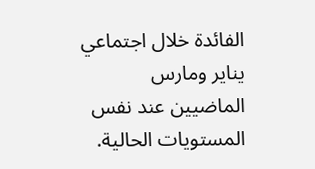الفائدة خلال اجتماعي يناير ومارس الماضيين عند نفس المستويات الحالية.